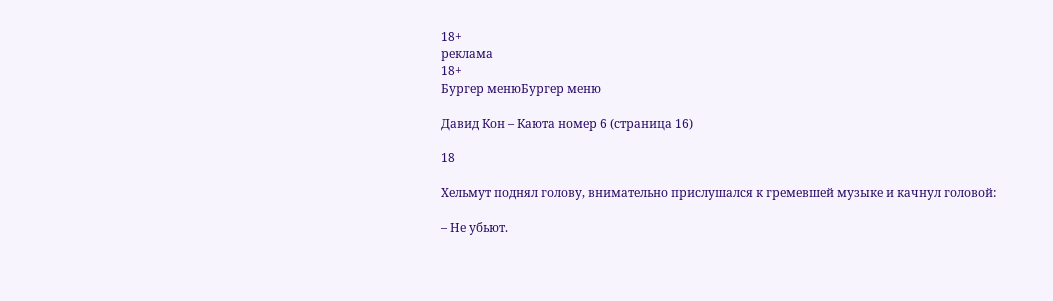18+
реклама
18+
Бургер менюБургер меню

Давид Кон – Каюта номер 6 (страница 16)

18

Хельмут поднял голову, внимательно прислушался к гремевшей музыке и качнул головой:

– Не убьют.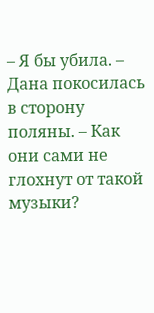– Я бы убила. – Дана покосилась в сторону поляны. – Как они сами не глохнут от такой музыки?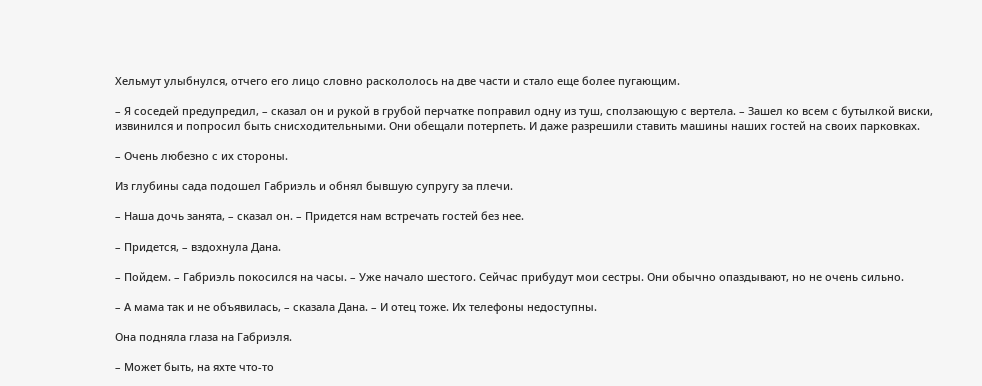Хельмут улыбнулся, отчего его лицо словно раскололось на две части и стало еще более пугающим.

– Я соседей предупредил, – сказал он и рукой в грубой перчатке поправил одну из туш, сползающую с вертела. – Зашел ко всем с бутылкой виски, извинился и попросил быть снисходительными. Они обещали потерпеть. И даже разрешили ставить машины наших гостей на своих парковках.

– Очень любезно с их стороны.

Из глубины сада подошел Габриэль и обнял бывшую супругу за плечи.

– Наша дочь занята, – сказал он. – Придется нам встречать гостей без нее.

– Придется, – вздохнула Дана.

– Пойдем. – Габриэль покосился на часы. – Уже начало шестого. Сейчас прибудут мои сестры. Они обычно опаздывают, но не очень сильно.

– А мама так и не объявилась, – сказала Дана. – И отец тоже. Их телефоны недоступны.

Она подняла глаза на Габриэля.

– Может быть, на яхте что-то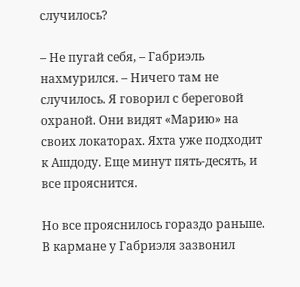случилось?

– Не пугай себя, – Габриэль нахмурился. – Ничего там не случилось. Я говорил с береговой охраной. Они видят «Марию» на своих локаторах. Яхта уже подходит к Ашдоду. Еще минут пять-десять, и все прояснится.

Но все прояснилось гораздо раньше. В кармане у Габриэля зазвонил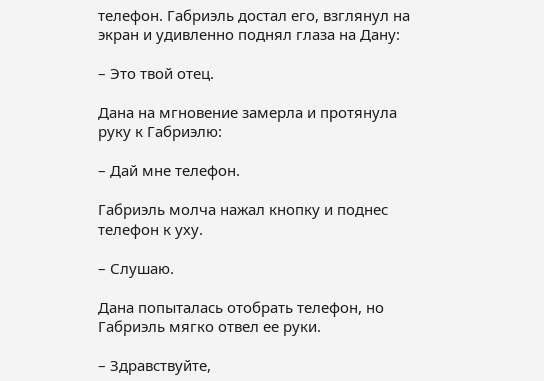телефон. Габриэль достал его, взглянул на экран и удивленно поднял глаза на Дану:

– Это твой отец.

Дана на мгновение замерла и протянула руку к Габриэлю:

– Дай мне телефон.

Габриэль молча нажал кнопку и поднес телефон к уху.

– Слушаю.

Дана попыталась отобрать телефон, но Габриэль мягко отвел ее руки.

– Здравствуйте,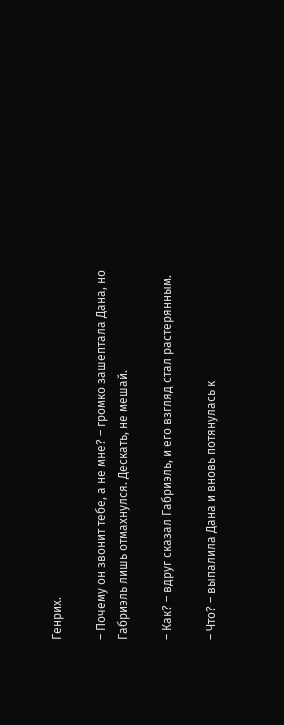Генрих.

– Почему он звонит тебе, а не мне? – громко зашептала Дана, но Габриэль лишь отмахнулся. Дескать, не мешай.

– Как? – вдруг сказал Габриэль, и его взгляд стал растерянным.

– Что? – выпалила Дана и вновь потянулась к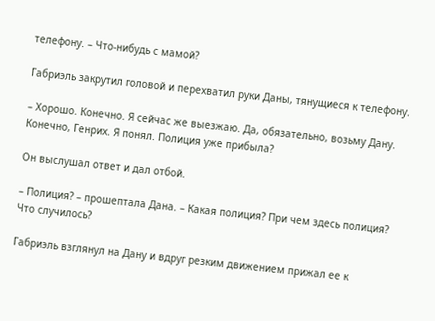телефону. – Что-нибудь с мамой?

Габриэль закрутил головой и перехватил руки Даны, тянущиеся к телефону.

– Хорошо. Конечно. Я сейчас же выезжаю. Да, обязательно, возьму Дану. Конечно, Генрих. Я понял. Полиция уже прибыла?

Он выслушал ответ и дал отбой.

– Полиция? – прошептала Дана. – Какая полиция? При чем здесь полиция? Что случилось?

Габриэль взглянул на Дану и вдруг резким движением прижал ее к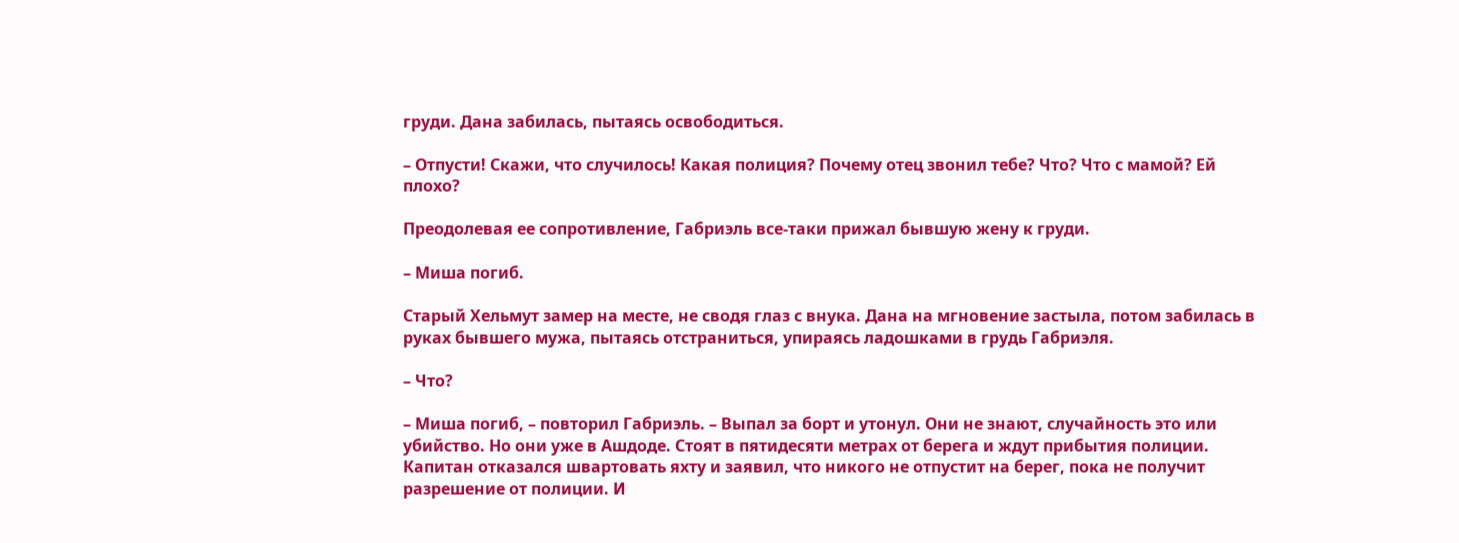груди. Дана забилась, пытаясь освободиться.

– Отпусти! Скажи, что случилось! Какая полиция? Почему отец звонил тебе? Что? Что с мамой? Ей плохо?

Преодолевая ее сопротивление, Габриэль все-таки прижал бывшую жену к груди.

– Миша погиб.

Старый Хельмут замер на месте, не сводя глаз с внука. Дана на мгновение застыла, потом забилась в руках бывшего мужа, пытаясь отстраниться, упираясь ладошками в грудь Габриэля.

– Что?

– Миша погиб, – повторил Габриэль. – Выпал за борт и утонул. Они не знают, случайность это или убийство. Но они уже в Ашдоде. Стоят в пятидесяти метрах от берега и ждут прибытия полиции. Капитан отказался швартовать яхту и заявил, что никого не отпустит на берег, пока не получит разрешение от полиции. И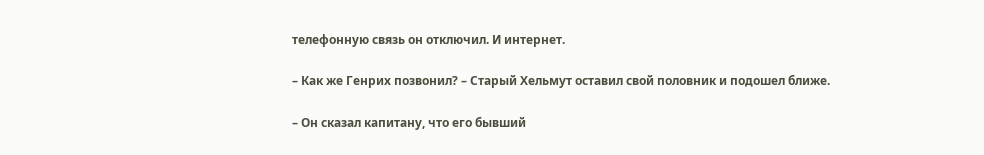телефонную связь он отключил. И интернет.

– Как же Генрих позвонил? – Старый Хельмут оставил свой половник и подошел ближе.

– Он сказал капитану, что его бывший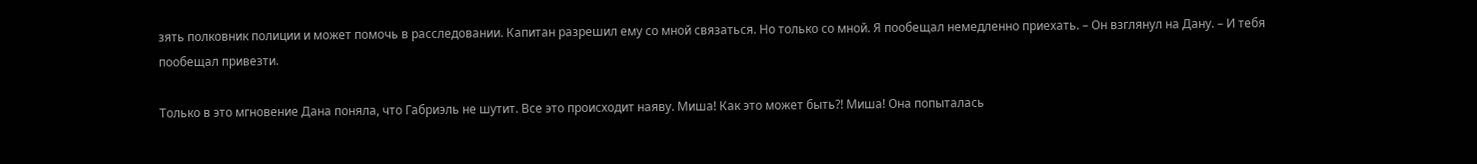зять полковник полиции и может помочь в расследовании. Капитан разрешил ему со мной связаться. Но только со мной. Я пообещал немедленно приехать. – Он взглянул на Дану. – И тебя пообещал привезти.

Только в это мгновение Дана поняла, что Габриэль не шутит. Все это происходит наяву. Миша! Как это может быть?! Миша! Она попыталась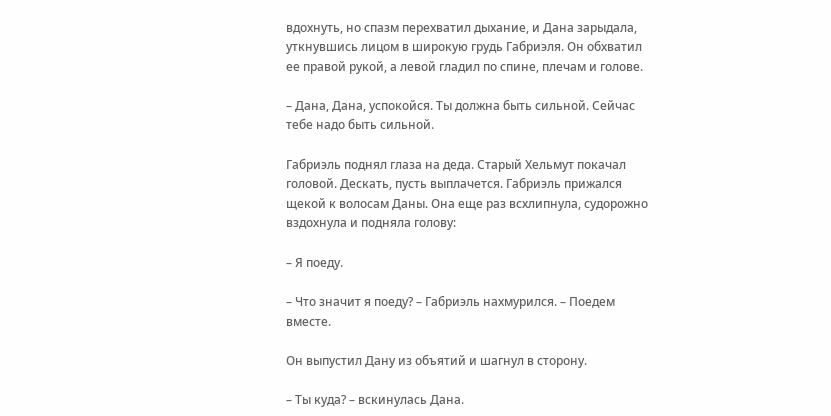вдохнуть, но спазм перехватил дыхание, и Дана зарыдала, уткнувшись лицом в широкую грудь Габриэля. Он обхватил ее правой рукой, а левой гладил по спине, плечам и голове.

– Дана, Дана, успокойся. Ты должна быть сильной. Сейчас тебе надо быть сильной.

Габриэль поднял глаза на деда. Старый Хельмут покачал головой. Дескать, пусть выплачется. Габриэль прижался щекой к волосам Даны. Она еще раз всхлипнула, судорожно вздохнула и подняла голову:

– Я поеду.

– Что значит я поеду? – Габриэль нахмурился. – Поедем вместе.

Он выпустил Дану из объятий и шагнул в сторону.

– Ты куда? – вскинулась Дана.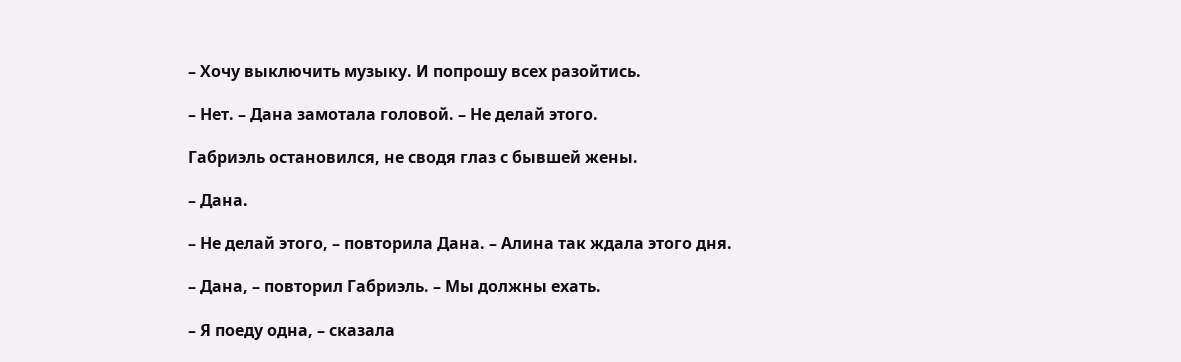– Хочу выключить музыку. И попрошу всех разойтись.

– Нет. – Дана замотала головой. – Не делай этого.

Габриэль остановился, не сводя глаз с бывшей жены.

– Дана.

– Не делай этого, – повторила Дана. – Алина так ждала этого дня.

– Дана, – повторил Габриэль. – Мы должны ехать.

– Я поеду одна, – сказала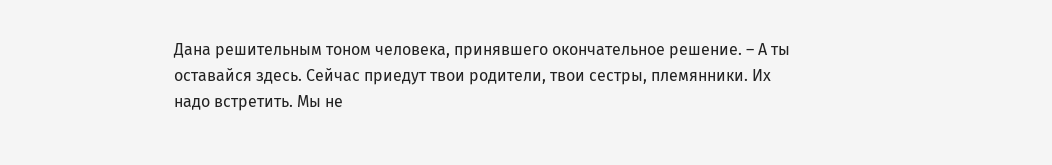Дана решительным тоном человека, принявшего окончательное решение. – А ты оставайся здесь. Сейчас приедут твои родители, твои сестры, племянники. Их надо встретить. Мы не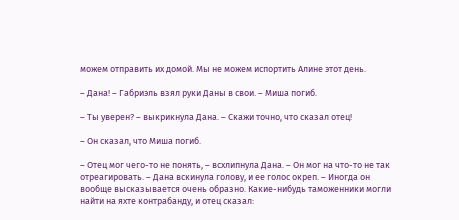можем отправить их домой. Мы не можем испортить Алине этот день.

– Дана! – Габриэль взял руки Даны в свои. – Миша погиб.

– Ты уверен? – выкрикнула Дана. – Скажи точно, что сказал отец!

– Он сказал, что Миша погиб.

– Отец мог чего-то не понять, – всхлипнула Дана. – Он мог на что-то не так отреагировать. – Дана вскинула голову, и ее голос окреп. – Иногда он вообще высказывается очень образно. Какие-нибудь таможенники могли найти на яхте контрабанду, и отец сказал: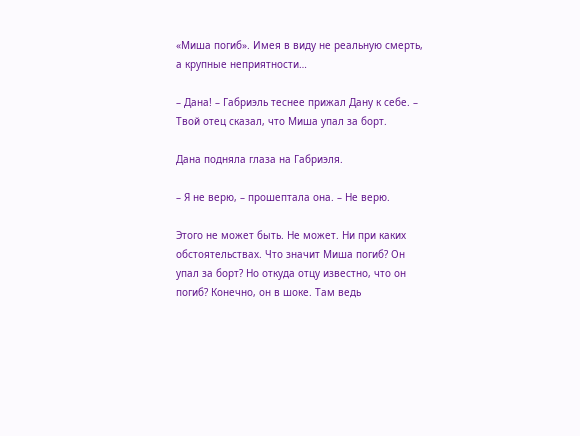«Миша погиб». Имея в виду не реальную смерть, а крупные неприятности…

– Дана! – Габриэль теснее прижал Дану к себе. – Твой отец сказал, что Миша упал за борт.

Дана подняла глаза на Габриэля.

– Я не верю, – прошептала она. – Не верю.

Этого не может быть. Не может. Ни при каких обстоятельствах. Что значит Миша погиб? Он упал за борт? Но откуда отцу известно, что он погиб? Конечно, он в шоке. Там ведь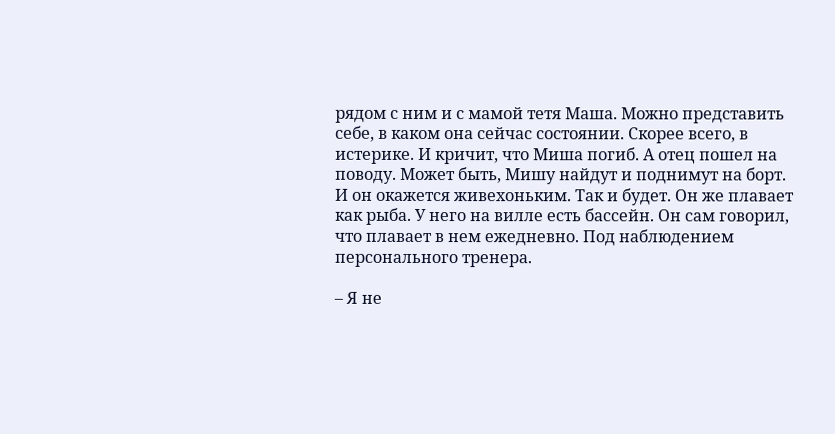рядом с ним и с мамой тетя Маша. Можно представить себе, в каком она сейчас состоянии. Скорее всего, в истерике. И кричит, что Миша погиб. А отец пошел на поводу. Может быть, Мишу найдут и поднимут на борт. И он окажется живехоньким. Так и будет. Он же плавает как рыба. У него на вилле есть бассейн. Он сам говорил, что плавает в нем ежедневно. Под наблюдением персонального тренера.

– Я не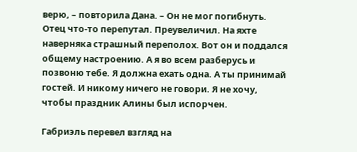верю, – повторила Дана. – Он не мог погибнуть. Отец что-то перепутал. Преувеличил. На яхте наверняка страшный переполох. Вот он и поддался общему настроению. А я во всем разберусь и позвоню тебе. Я должна ехать одна. А ты принимай гостей. И никому ничего не говори. Я не хочу, чтобы праздник Алины был испорчен.

Габриэль перевел взгляд на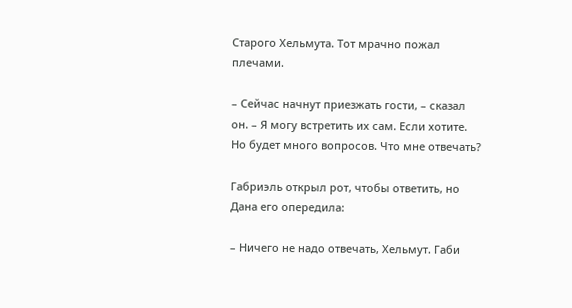Старого Хельмута. Тот мрачно пожал плечами.

– Сейчас начнут приезжать гости, – сказал он. – Я могу встретить их сам. Если хотите. Но будет много вопросов. Что мне отвечать?

Габриэль открыл рот, чтобы ответить, но Дана его опередила:

– Ничего не надо отвечать, Хельмут. Габи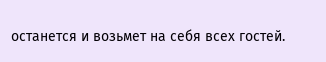останется и возьмет на себя всех гостей.